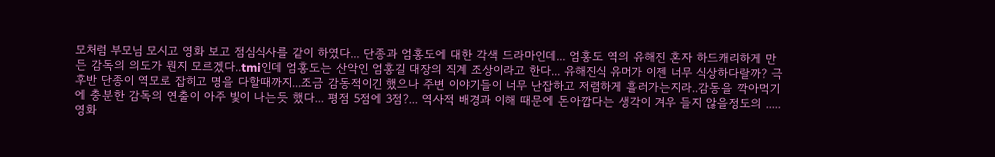모처럼 부모님 모시고 영화 보고 점심식사를 같이 하였다... 단종과 엄홍도에 대한 각색 드라마인데... 엄홍도 역의 유해진 혼자 하드캐리하게 만든 감독의 의도가 뭔지 모르겠다..tmi인데 엄홍도는 산악인 엄홍길 대장의 직계 조상이라고 한다... 유해진식 유머가 이젠 너무 식상하다랄까? 극 후반 단종이 역모로 잡히고 명을 다할때까지...조금 감동적이긴 했으나 주변 이야기들이 너무 난잡하고 저렴하게 흘러가는지라..감동을 깍아먹기에 충분한 감독의 연출이 아주 빛이 나는듯 했다... 평점 5점에 3점?... 역사적 배경과 이해 때문에 돈아깝다는 생각이 겨우 들지 않을정도의 ..... 영화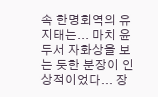속 한명회역의 유지태는... 마치 윤두서 자화상을 보는 듯한 분장이 인상적이었다... 장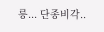릉... 단종비각..